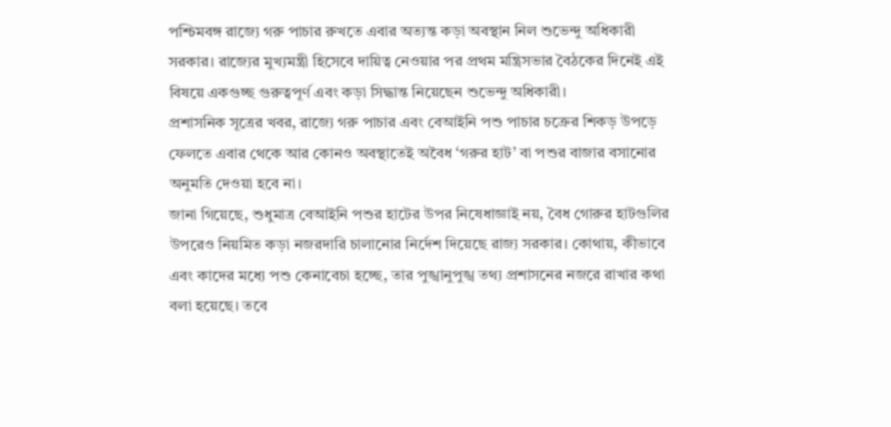পশ্চিমবঙ্গ রাজ্যে গরু পাচার রুখতে এবার অত্যন্ত কড়া অবস্থান নিল শুভেন্দু অধিকারী সরকার। রাজ্যের মুখ্যমন্ত্রী হিসেবে দায়িত্ব নেওয়ার পর প্রথম মন্ত্রিসভার বৈঠকের দিনেই এই বিষয়ে একগুচ্ছ গুরুত্বপূর্ণ এবং কড়া সিদ্ধান্ত নিয়েছেন শুভেন্দু অধিকারী।
প্রশাসনিক সূত্রের খবর, রাজ্যে গরু পাচার এবং বেআইনি পশু পাচার চক্রের শিকড় উপড়ে ফেলতে এবার থেকে আর কোনও অবস্থাতেই অবৈধ ‘গরুর হাট’ বা পশুর বাজার বসানোর অনুমতি দেওয়া হবে না।
জানা গিয়েছে, শুধুমাত্র বেআইনি পশুর হাটের উপর নিষেধাজ্ঞাই নয়, বৈধ গোরুর হাটগুলির উপরেও নিয়মিত কড়া নজরদারি চালানোর নির্দেশ দিয়েছে রাজ্য সরকার। কোথায়, কীভাবে এবং কাদের মধ্যে পশু কেনাবেচা হচ্ছে, তার পুঙ্খানুপুঙ্খ তথ্য প্রশাসনের নজরে রাখার কথা বলা হয়েছে। তবে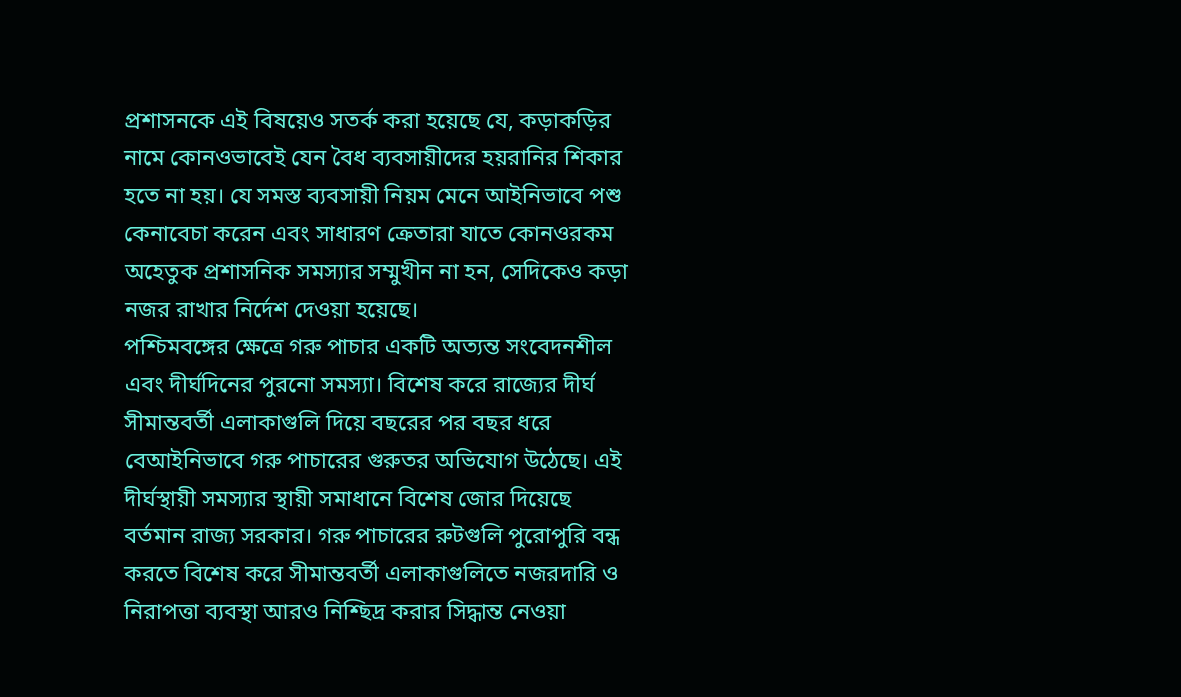প্রশাসনকে এই বিষয়েও সতর্ক করা হয়েছে যে, কড়াকড়ির নামে কোনওভাবেই যেন বৈধ ব্যবসায়ীদের হয়রানির শিকার হতে না হয়। যে সমস্ত ব্যবসায়ী নিয়ম মেনে আইনিভাবে পশু কেনাবেচা করেন এবং সাধারণ ক্রেতারা যাতে কোনওরকম অহেতুক প্রশাসনিক সমস্যার সম্মুখীন না হন, সেদিকেও কড়া নজর রাখার নির্দেশ দেওয়া হয়েছে।
পশ্চিমবঙ্গের ক্ষেত্রে গরু পাচার একটি অত্যন্ত সংবেদনশীল এবং দীর্ঘদিনের পুরনো সমস্যা। বিশেষ করে রাজ্যের দীর্ঘ সীমান্তবর্তী এলাকাগুলি দিয়ে বছরের পর বছর ধরে বেআইনিভাবে গরু পাচারের গুরুতর অভিযোগ উঠেছে। এই দীর্ঘস্থায়ী সমস্যার স্থায়ী সমাধানে বিশেষ জোর দিয়েছে বর্তমান রাজ্য সরকার। গরু পাচারের রুটগুলি পুরোপুরি বন্ধ করতে বিশেষ করে সীমান্তবর্তী এলাকাগুলিতে নজরদারি ও নিরাপত্তা ব্যবস্থা আরও নিশ্ছিদ্র করার সিদ্ধান্ত নেওয়া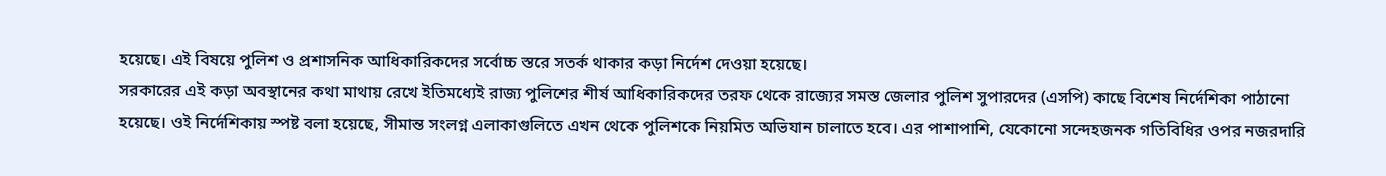হয়েছে। এই বিষয়ে পুলিশ ও প্রশাসনিক আধিকারিকদের সর্বোচ্চ স্তরে সতর্ক থাকার কড়া নির্দেশ দেওয়া হয়েছে।
সরকারের এই কড়া অবস্থানের কথা মাথায় রেখে ইতিমধ্যেই রাজ্য পুলিশের শীর্ষ আধিকারিকদের তরফ থেকে রাজ্যের সমস্ত জেলার পুলিশ সুপারদের (এসপি) কাছে বিশেষ নির্দেশিকা পাঠানো হয়েছে। ওই নির্দেশিকায় স্পষ্ট বলা হয়েছে, সীমান্ত সংলগ্ন এলাকাগুলিতে এখন থেকে পুলিশকে নিয়মিত অভিযান চালাতে হবে। এর পাশাপাশি, যেকোনো সন্দেহজনক গতিবিধির ওপর নজরদারি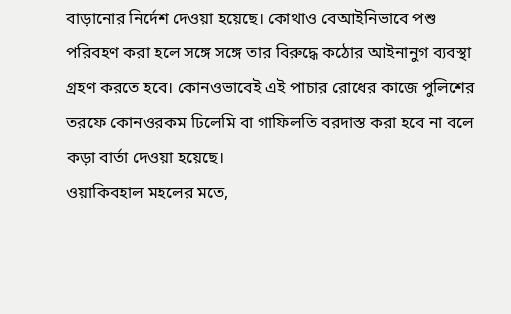বাড়ানোর নির্দেশ দেওয়া হয়েছে। কোথাও বেআইনিভাবে পশু পরিবহণ করা হলে সঙ্গে সঙ্গে তার বিরুদ্ধে কঠোর আইনানুগ ব্যবস্থা গ্রহণ করতে হবে। কোনওভাবেই এই পাচার রোধের কাজে পুলিশের তরফে কোনওরকম ঢিলেমি বা গাফিলতি বরদাস্ত করা হবে না বলে কড়া বার্তা দেওয়া হয়েছে।
ওয়াকিবহাল মহলের মতে,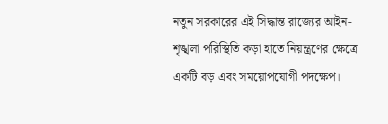নতুন সরকারের এই সিদ্ধান্ত রাজ্যের আইন-শৃঙ্খলা পরিস্থিতি কড়া হাতে নিয়ন্ত্রণের ক্ষেত্রে একটি বড় এবং সময়োপযোগী পদক্ষেপ।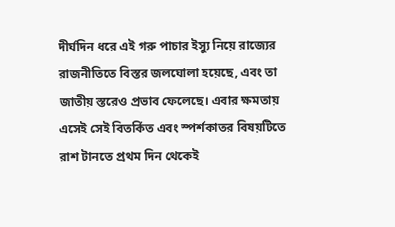দীর্ঘদিন ধরে এই গরু পাচার ইস্যু নিয়ে রাজ্যের রাজনীতিতে বিস্তর জলঘোলা হয়েছে, এবং তা জাতীয় স্তরেও প্রভাব ফেলেছে। এবার ক্ষমতায় এসেই সেই বিতর্কিত এবং স্পর্শকাতর বিষয়টিতে রাশ টানতে প্রথম দিন থেকেই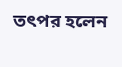তৎপর হলেন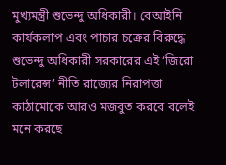মুখ্যমন্ত্রী শুভেন্দু অধিকারী। বেআইনি কার্যকলাপ এবং পাচার চক্রের বিরুদ্ধে শুভেন্দু অধিকারী সরকারের এই ‘জিরো টলারেন্স’ নীতি রাজ্যের নিরাপত্তা কাঠামোকে আরও মজবুত করবে বলেই মনে করছে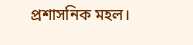প্রশাসনিক মহল।